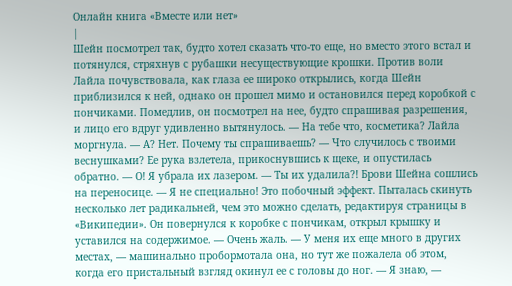Онлайн книга «Вместе или нет»
|
Шейн посмотрел так, будто хотел сказать что-то еще, но вместо этого встал и потянулся, стряхнув с рубашки несуществующие крошки. Против воли Лайла почувствовала, как глаза ее широко открылись, когда Шейн приблизился к ней, однако он прошел мимо и остановился перед коробкой с пончиками. Помедлив, он посмотрел на нее, будто спрашивая разрешения, и лицо его вдруг удивленно вытянулось. — На тебе что, косметика? Лайла моргнула. — А? Нет. Почему ты спрашиваешь? — Что случилось с твоими веснушками? Ее рука взлетела, прикоснувшись к щеке, и опустилась обратно. — О! Я убрала их лазером. — Ты их удалила?! Брови Шейна сошлись на переносице. — Я не специально! Это побочный эффект. Пыталась скинуть несколько лет радикальней, чем это можно сделать, редактируя страницы в «Википедии». Он повернулся к коробке с пончикам, открыл крышку и уставился на содержимое. — Очень жаль. — У меня их еще много в других местах, ― машинально пробормотала она, но тут же пожалела об этом, когда его пристальный взгляд окинул ее с головы до ног. — Я знаю, ―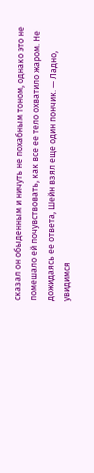сказал он обыденным и ничуть не похабным тоном, однако это не помешало ей почувствовать, как все ее тело охватило жаром. Не дожидаясь ее ответа, Шейн взял еще один пончик. — Ладно, увидимся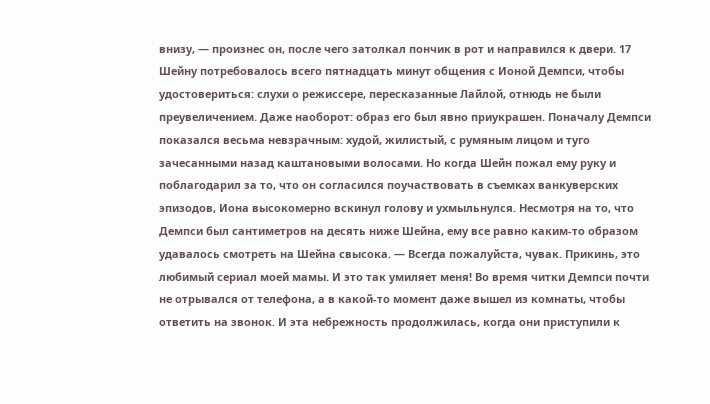внизу, ― произнес он, после чего затолкал пончик в рот и направился к двери. 17 Шейну потребовалось всего пятнадцать минут общения с Ионой Демпси, чтобы удостовериться: слухи о режиссере, пересказанные Лайлой, отнюдь не были преувеличением. Даже наоборот: образ его был явно приукрашен. Поначалу Демпси показался весьма невзрачным: худой, жилистый, с румяным лицом и туго зачесанными назад каштановыми волосами. Но когда Шейн пожал ему руку и поблагодарил за то, что он согласился поучаствовать в съемках ванкуверских эпизодов, Иона высокомерно вскинул голову и ухмыльнулся. Несмотря на то, что Демпси был сантиметров на десять ниже Шейна, ему все равно каким-то образом удавалось смотреть на Шейна свысока. — Всегда пожалуйста, чувак. Прикинь, это любимый сериал моей мамы. И это так умиляет меня! Во время читки Демпси почти не отрывался от телефона, а в какой-то момент даже вышел из комнаты, чтобы ответить на звонок. И эта небрежность продолжилась, когда они приступили к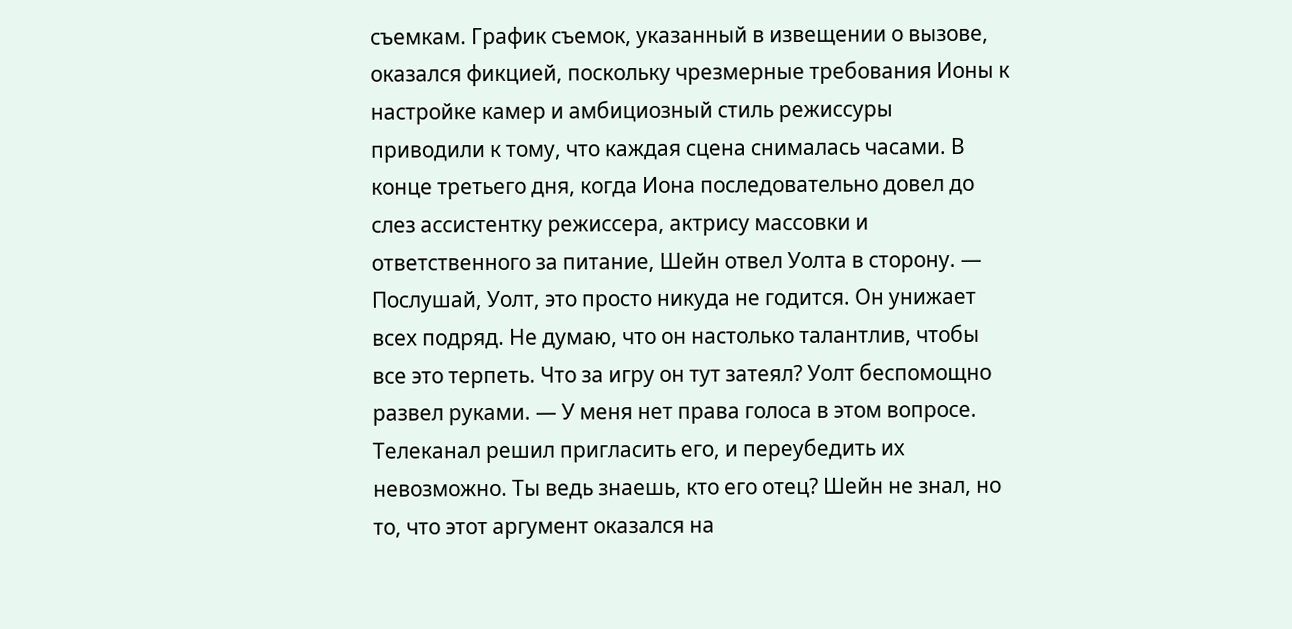съемкам. График съемок, указанный в извещении о вызове, оказался фикцией, поскольку чрезмерные требования Ионы к настройке камер и амбициозный стиль режиссуры приводили к тому, что каждая сцена снималась часами. В конце третьего дня, когда Иона последовательно довел до слез ассистентку режиссера, актрису массовки и ответственного за питание, Шейн отвел Уолта в сторону. — Послушай, Уолт, это просто никуда не годится. Он унижает всех подряд. Не думаю, что он настолько талантлив, чтобы все это терпеть. Что за игру он тут затеял? Уолт беспомощно развел руками. — У меня нет права голоса в этом вопросе. Телеканал решил пригласить его, и переубедить их невозможно. Ты ведь знаешь, кто его отец? Шейн не знал, но то, что этот аргумент оказался на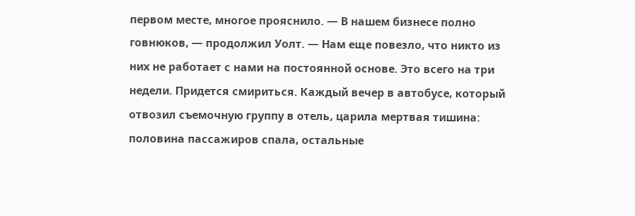первом месте, многое прояснило. — В нашем бизнесе полно говнюков, ― продолжил Уолт. ― Нам еще повезло, что никто из них не работает с нами на постоянной основе. Это всего на три недели. Придется смириться. Каждый вечер в автобусе, который отвозил съемочную группу в отель, царила мертвая тишина: половина пассажиров спала, остальные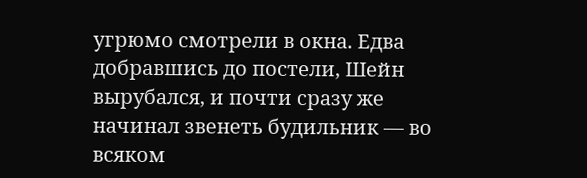угрюмо смотрели в окна. Едва добравшись до постели, Шейн вырубался, и почти сразу же начинал звенеть будильник ― во всяком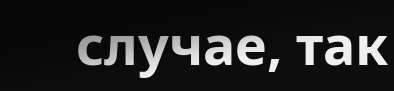случае, так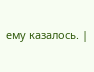ему казалось. |